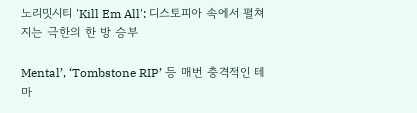노리밋시티 'Kill Em All': 디스토피아 속에서 펼쳐지는 극한의 한 방 승부

Mental’, ‘Tombstone RIP’ 등 매번 충격적인 테마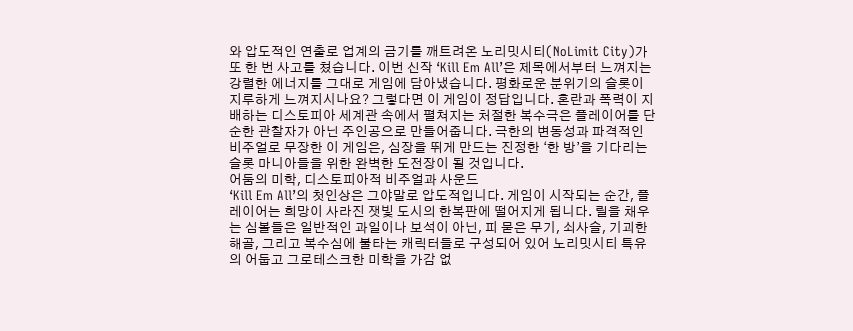와 압도적인 연출로 업계의 금기를 깨트려온 노리밋시티(NoLimit City)가 또 한 번 사고를 쳤습니다. 이번 신작 ‘Kill Em All’은 제목에서부터 느껴지는 강렬한 에너지를 그대로 게임에 담아냈습니다. 평화로운 분위기의 슬롯이 지루하게 느껴지시나요? 그렇다면 이 게임이 정답입니다. 혼란과 폭력이 지배하는 디스토피아 세계관 속에서 펼쳐지는 처절한 복수극은 플레이어를 단순한 관찰자가 아닌 주인공으로 만들어줍니다. 극한의 변동성과 파격적인 비주얼로 무장한 이 게임은, 심장을 뛰게 만드는 진정한 ‘한 방’을 기다리는 슬롯 마니아들을 위한 완벽한 도전장이 될 것입니다.
어둠의 미학, 디스토피아적 비주얼과 사운드
‘Kill Em All’의 첫인상은 그야말로 압도적입니다. 게임이 시작되는 순간, 플레이어는 희망이 사라진 잿빛 도시의 한복판에 떨어지게 됩니다. 릴을 채우는 심볼들은 일반적인 과일이나 보석이 아닌, 피 묻은 무기, 쇠사슬, 기괴한 해골, 그리고 복수심에 불타는 캐릭터들로 구성되어 있어 노리밋시티 특유의 어둡고 그로테스크한 미학을 가감 없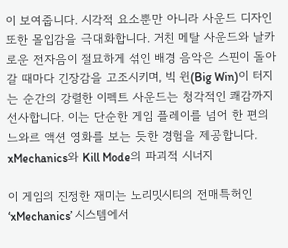이 보여줍니다. 시각적 요소뿐만 아니라 사운드 디자인 또한 몰입감을 극대화합니다. 거친 메탈 사운드와 날카로운 전자음이 절묘하게 섞인 배경 음악은 스핀이 돌아갈 때마다 긴장감을 고조시키며, 빅 윈(Big Win)이 터지는 순간의 강렬한 이펙트 사운드는 청각적인 쾌감까지 선사합니다. 이는 단순한 게임 플레이를 넘어 한 편의 느와르 액션 영화를 보는 듯한 경험을 제공합니다.
xMechanics와 Kill Mode의 파괴적 시너지

이 게임의 진정한 재미는 노리밋시티의 전매특허인 ‘xMechanics’ 시스템에서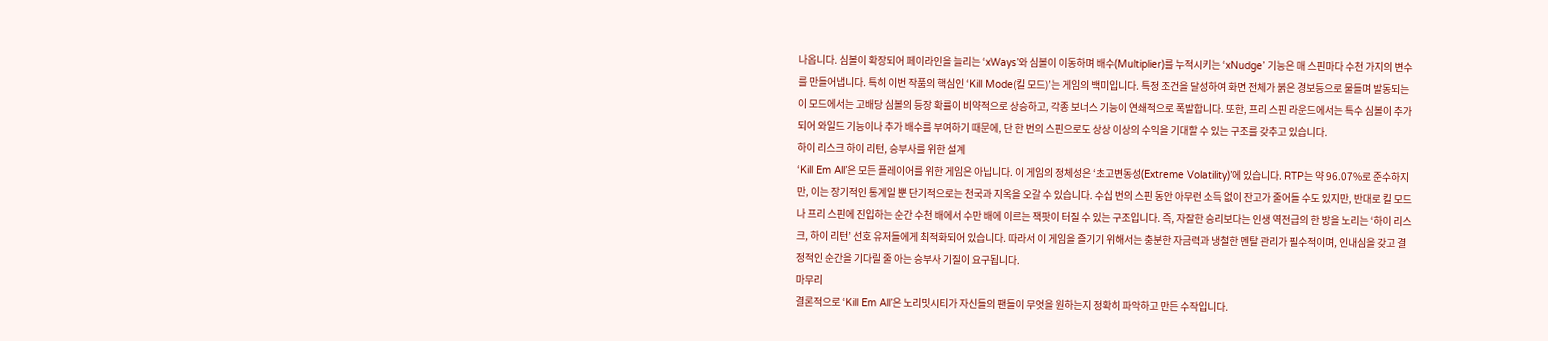나옵니다. 심볼이 확장되어 페이라인을 늘리는 ‘xWays’와 심볼이 이동하며 배수(Multiplier)를 누적시키는 ‘xNudge’ 기능은 매 스핀마다 수천 가지의 변수를 만들어냅니다. 특히 이번 작품의 핵심인 ‘Kill Mode(킬 모드)’는 게임의 백미입니다. 특정 조건을 달성하여 화면 전체가 붉은 경보등으로 물들며 발동되는 이 모드에서는 고배당 심볼의 등장 확률이 비약적으로 상승하고, 각종 보너스 기능이 연쇄적으로 폭발합니다. 또한, 프리 스핀 라운드에서는 특수 심볼이 추가되어 와일드 기능이나 추가 배수를 부여하기 때문에, 단 한 번의 스핀으로도 상상 이상의 수익을 기대할 수 있는 구조를 갖추고 있습니다.
하이 리스크 하이 리턴, 승부사를 위한 설계
‘Kill Em All’은 모든 플레이어를 위한 게임은 아닙니다. 이 게임의 정체성은 ‘초고변동성(Extreme Volatility)’에 있습니다. RTP는 약 96.07%로 준수하지만, 이는 장기적인 통계일 뿐 단기적으로는 천국과 지옥을 오갈 수 있습니다. 수십 번의 스핀 동안 아무런 소득 없이 잔고가 줄어들 수도 있지만, 반대로 킬 모드나 프리 스핀에 진입하는 순간 수천 배에서 수만 배에 이르는 잭팟이 터질 수 있는 구조입니다. 즉, 자잘한 승리보다는 인생 역전급의 한 방을 노리는 ‘하이 리스크, 하이 리턴’ 선호 유저들에게 최적화되어 있습니다. 따라서 이 게임을 즐기기 위해서는 충분한 자금력과 냉철한 멘탈 관리가 필수적이며, 인내심을 갖고 결정적인 순간을 기다릴 줄 아는 승부사 기질이 요구됩니다.
마무리
결론적으로 ‘Kill Em All’은 노리밋시티가 자신들의 팬들이 무엇을 원하는지 정확히 파악하고 만든 수작입니다.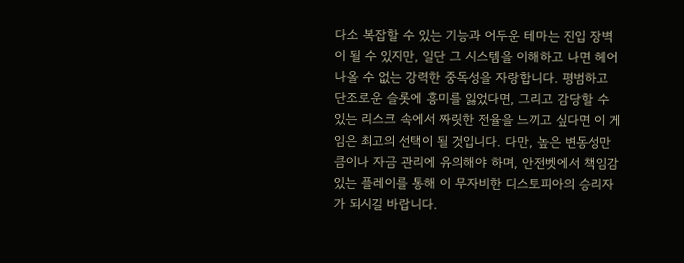다소 복잡할 수 있는 기능과 어두운 테마는 진입 장벽이 될 수 있지만, 일단 그 시스템을 이해하고 나면 헤어 나올 수 없는 강력한 중독성을 자랑합니다. 평범하고 단조로운 슬롯에 흥미를 잃었다면, 그리고 감당할 수 있는 리스크 속에서 짜릿한 전율을 느끼고 싶다면 이 게임은 최고의 선택이 될 것입니다. 다만, 높은 변동성만큼이나 자금 관리에 유의해야 하며, 안전벳에서 책임감 있는 플레이를 통해 이 무자비한 디스토피아의 승리자가 되시길 바랍니다.